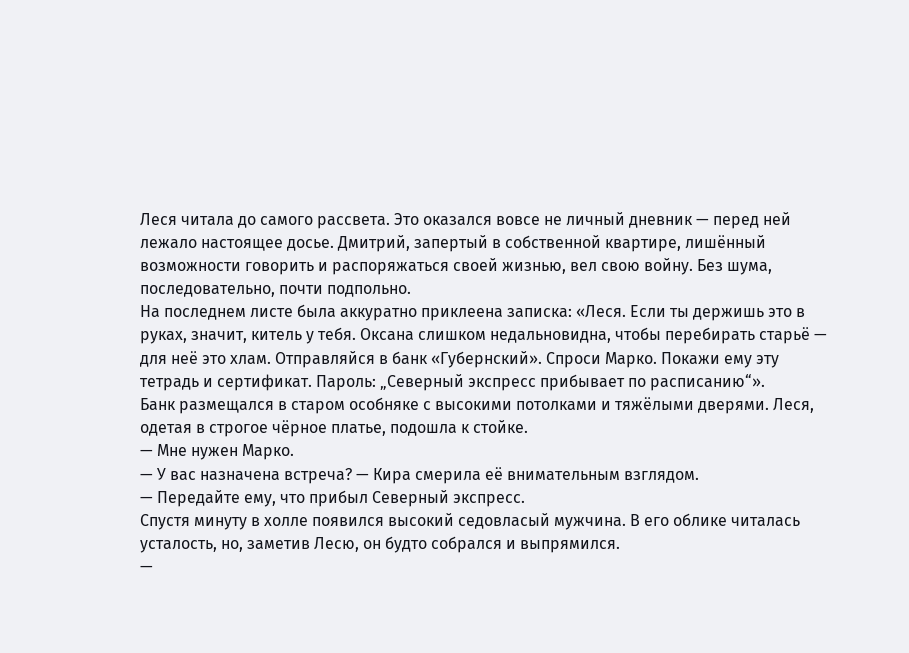Леся читала до самого рассвета. Это оказался вовсе не личный дневник — перед ней лежало настоящее досье. Дмитрий, запертый в собственной квартире, лишённый возможности говорить и распоряжаться своей жизнью, вел свою войну. Без шума, последовательно, почти подпольно.
На последнем листе была аккуратно приклеена записка: «Леся. Если ты держишь это в руках, значит, китель у тебя. Оксана слишком недальновидна, чтобы перебирать старьё — для неё это хлам. Отправляйся в банк «Губернский». Спроси Марко. Покажи ему эту тетрадь и сертификат. Пароль: „Северный экспресс прибывает по расписанию“».
Банк размещался в старом особняке с высокими потолками и тяжёлыми дверями. Леся, одетая в строгое чёрное платье, подошла к стойке.
— Мне нужен Марко.
— У вас назначена встреча? — Кира смерила её внимательным взглядом.
— Передайте ему, что прибыл Северный экспресс.
Спустя минуту в холле появился высокий седовласый мужчина. В его облике читалась усталость, но, заметив Лесю, он будто собрался и выпрямился.
—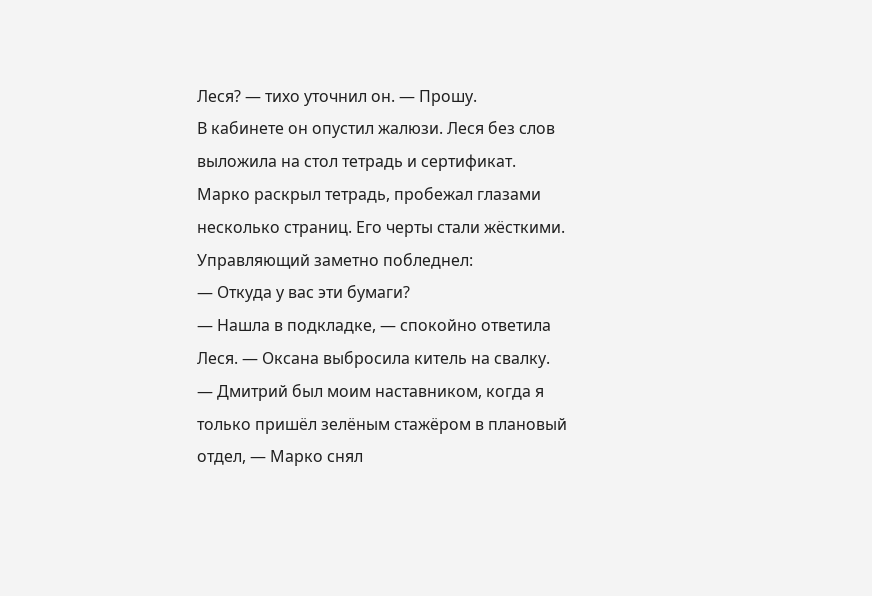Леся? — тихо уточнил он. — Прошу.
В кабинете он опустил жалюзи. Леся без слов выложила на стол тетрадь и сертификат.
Марко раскрыл тетрадь, пробежал глазами несколько страниц. Его черты стали жёсткими.
Управляющий заметно побледнел:
— Откуда у вас эти бумаги?
— Нашла в подкладке, — спокойно ответила Леся. — Оксана выбросила китель на свалку.
— Дмитрий был моим наставником, когда я только пришёл зелёным стажёром в плановый отдел, — Марко снял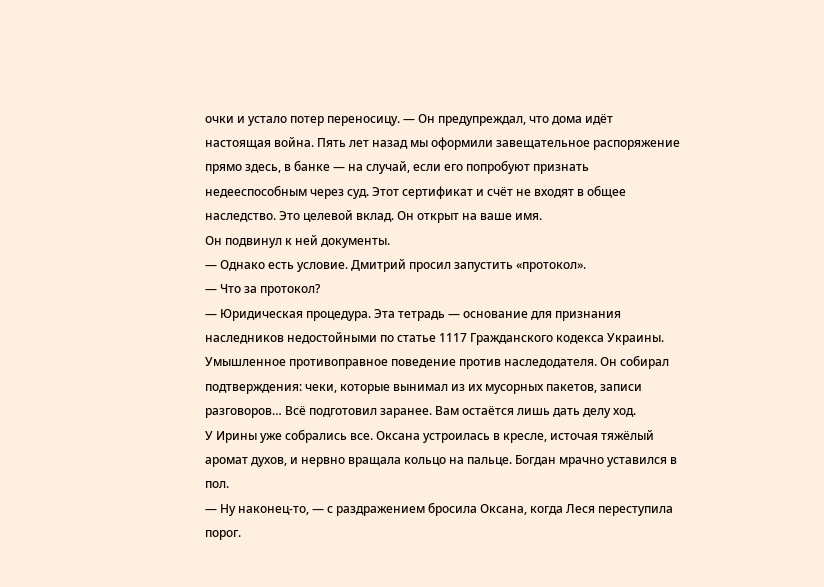очки и устало потер переносицу. — Он предупреждал, что дома идёт настоящая война. Пять лет назад мы оформили завещательное распоряжение прямо здесь, в банке — на случай, если его попробуют признать недееспособным через суд. Этот сертификат и счёт не входят в общее наследство. Это целевой вклад. Он открыт на ваше имя.
Он подвинул к ней документы.
— Однако есть условие. Дмитрий просил запустить «протокол».
— Что за протокол?
— Юридическая процедура. Эта тетрадь — основание для признания наследников недостойными по статье 1117 Гражданского кодекса Украины. Умышленное противоправное поведение против наследодателя. Он собирал подтверждения: чеки, которые вынимал из их мусорных пакетов, записи разговоров… Всё подготовил заранее. Вам остаётся лишь дать делу ход.
У Ирины уже собрались все. Оксана устроилась в кресле, источая тяжёлый аромат духов, и нервно вращала кольцо на пальце. Богдан мрачно уставился в пол.
— Ну наконец-то, — с раздражением бросила Оксана, когда Леся переступила порог.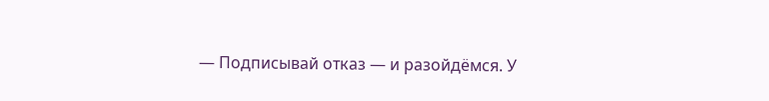— Подписывай отказ — и разойдёмся. У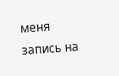меня запись на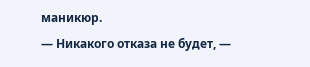маникюр.
— Никакого отказа не будет, —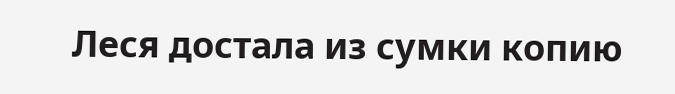Леся достала из сумки копию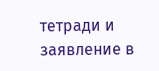тетради и заявление в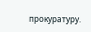прокуратуру.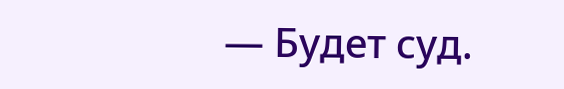— Будет суд.